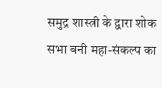समुद्र शास्त्री के द्वारा शोक सभा बनी महा-संकल्प का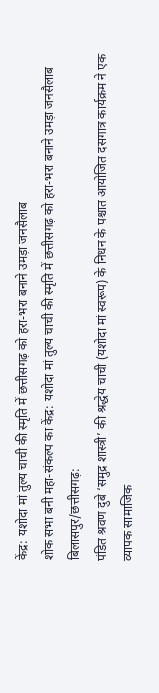केंद्र: यशोदा मां तुल्य चाची की स्मृति में छत्तीसगढ़ को हरा-भरा बनाने उमड़ा जनसैलाब
शोक सभा बनी महा-संकल्प का केंद्र: यशोदा मां तुल्य चाची की स्मृति में छत्तीसगढ़ को हरा-भरा बनाने उमड़ा जनसैलाब
बिलासपुर/छत्तीसगढ़:
पंडित श्रवण दुबे ‘समुद्र शास्त्री’ की श्रद्धेय चाची (यशोदा मां स्वरूप) के निधन के पश्चात आयोजित दसगात्र कार्यक्रम ने एक व्यापक सामाजिक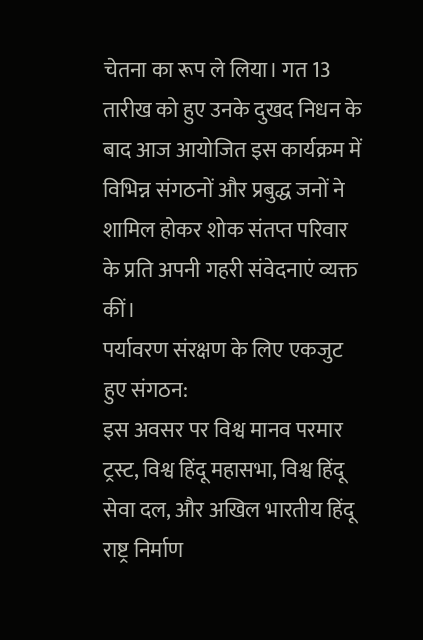चेतना का रूप ले लिया। गत 13 तारीख को हुए उनके दुखद निधन के बाद आज आयोजित इस कार्यक्रम में विभिन्न संगठनों और प्रबुद्ध जनों ने शामिल होकर शोक संतप्त परिवार के प्रति अपनी गहरी संवेदनाएं व्यक्त कीं।
पर्यावरण संरक्षण के लिए एकजुट हुए संगठन:
इस अवसर पर विश्व मानव परमार ट्रस्ट, विश्व हिंदू महासभा, विश्व हिंदू सेवा दल, और अखिल भारतीय हिंदू राष्ट्र निर्माण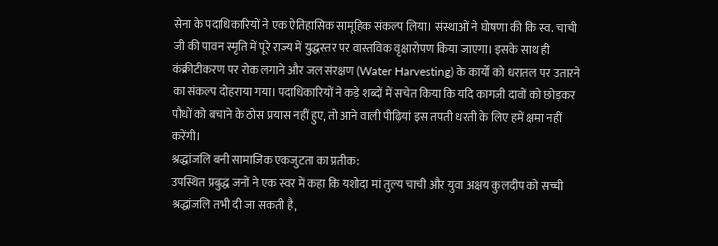सेना के पदाधिकारियों ने एक ऐतिहासिक सामूहिक संकल्प लिया। संस्थाओं ने घोषणा की कि स्व. चाची जी की पावन स्मृति में पूरे राज्य में युद्धस्तर पर वास्तविक वृक्षारोपण किया जाएगा। इसके साथ ही कंक्रीटीकरण पर रोक लगाने और जल संरक्षण (Water Harvesting) के कार्यों को धरातल पर उतारने का संकल्प दोहराया गया। पदाधिकारियों ने कड़े शब्दों में सचेत किया कि यदि कागजी दावों को छोड़कर पौधों को बचाने के ठोस प्रयास नहीं हुए, तो आने वाली पीढ़ियां इस तपती धरती के लिए हमें क्षमा नहीं करेंगी।
श्रद्धांजलि बनी सामाजिक एकजुटता का प्रतीक:
उपस्थित प्रबुद्ध जनों ने एक स्वर में कहा कि यशोदा मां तुल्य चाची और युवा अक्षय कुलदीप को सच्ची श्रद्धांजलि तभी दी जा सकती है,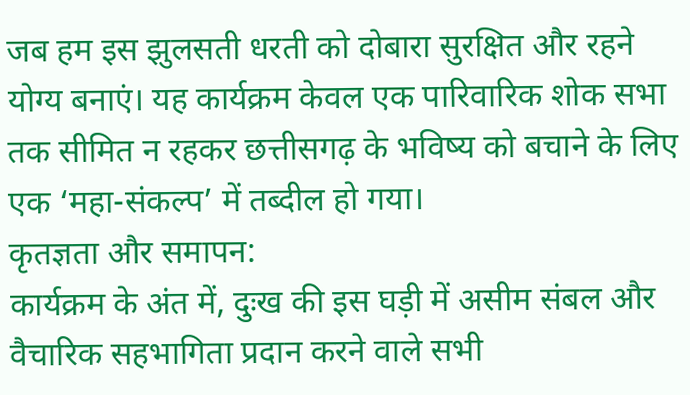जब हम इस झुलसती धरती को दोबारा सुरक्षित और रहने योग्य बनाएं। यह कार्यक्रम केवल एक पारिवारिक शोक सभा तक सीमित न रहकर छत्तीसगढ़ के भविष्य को बचाने के लिए एक ‘महा-संकल्प’ में तब्दील हो गया।
कृतज्ञता और समापन:
कार्यक्रम के अंत में, दुःख की इस घड़ी में असीम संबल और वैचारिक सहभागिता प्रदान करने वाले सभी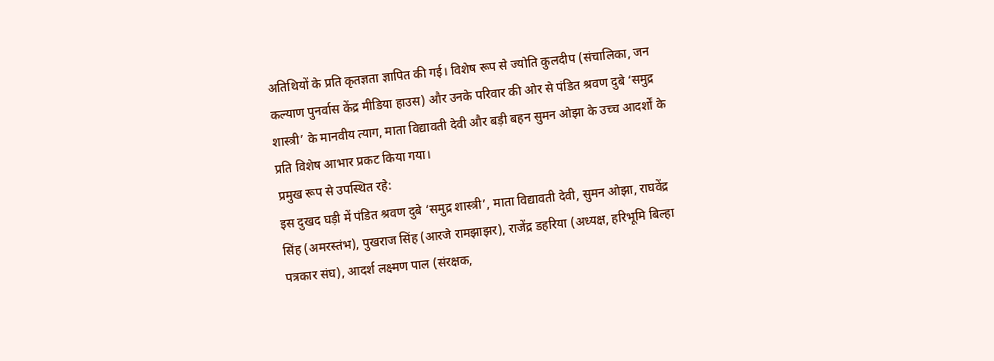अतिथियों के प्रति कृतज्ञता ज्ञापित की गई। विशेष रूप से ज्योति कुलदीप (संचालिका, जन कल्याण पुनर्वास केंद्र मीडिया हाउस) और उनके परिवार की ओर से पंडित श्रवण दुबे ‘समुद्र शास्त्री’ के मानवीय त्याग, माता विद्यावती देवी और बड़ी बहन सुमन ओझा के उच्च आदर्शों के प्रति विशेष आभार प्रकट किया गया।
प्रमुख रूप से उपस्थित रहे:
इस दुखद घड़ी में पंडित श्रवण दुबे ‘समुद्र शास्त्री’, माता विद्यावती देवी, सुमन ओझा, राघवेंद्र सिंह (अमरस्तंभ), पुखराज सिंह (आरजे रामझाझर), राजेंद्र डहरिया (अध्यक्ष, हरिभूमि बिल्हा पत्रकार संघ), आदर्श लक्ष्मण पाल (संरक्षक,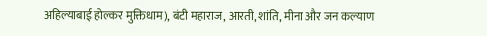अहिल्याबाई होल्कर मुक्तिधाम), बंटी महाराज, आरती, शांति, मीना और जन कल्याण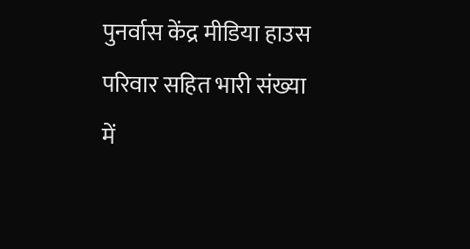पुनर्वास केंद्र मीडिया हाउस परिवार सहित भारी संख्या में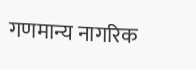गणमान्य नागरिक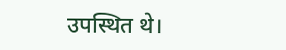उपस्थित थे।